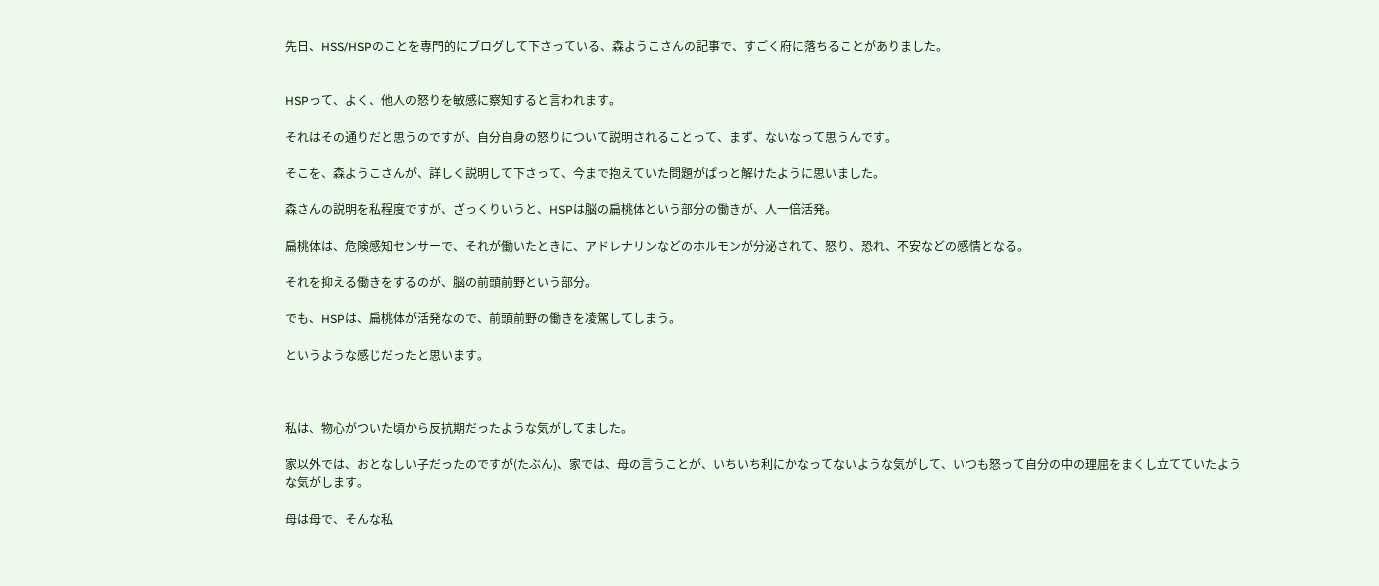先日、HSS/HSPのことを専門的にブログして下さっている、森ようこさんの記事で、すごく府に落ちることがありました。


HSPって、よく、他人の怒りを敏感に察知すると言われます。

それはその通りだと思うのですが、自分自身の怒りについて説明されることって、まず、ないなって思うんです。

そこを、森ようこさんが、詳しく説明して下さって、今まで抱えていた問題がぱっと解けたように思いました。

森さんの説明を私程度ですが、ざっくりいうと、HSPは脳の扁桃体という部分の働きが、人一倍活発。

扁桃体は、危険感知センサーで、それが働いたときに、アドレナリンなどのホルモンが分泌されて、怒り、恐れ、不安などの感情となる。

それを抑える働きをするのが、脳の前頭前野という部分。

でも、HSPは、扁桃体が活発なので、前頭前野の働きを凌駕してしまう。

というような感じだったと思います。



私は、物心がついた頃から反抗期だったような気がしてました。

家以外では、おとなしい子だったのですが(たぶん)、家では、母の言うことが、いちいち利にかなってないような気がして、いつも怒って自分の中の理屈をまくし立てていたような気がします。

母は母で、そんな私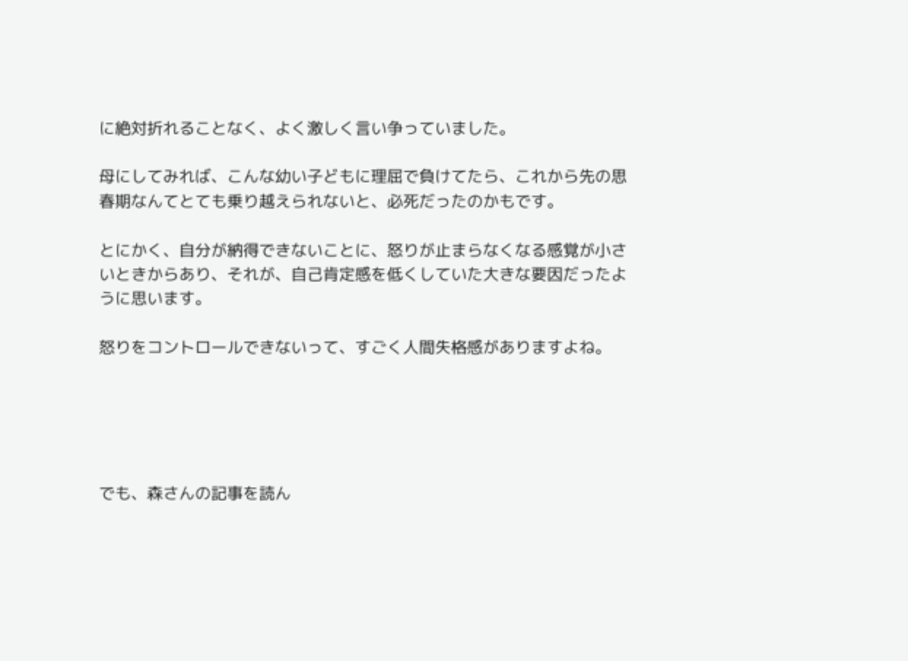に絶対折れることなく、よく激しく言い争っていました。

母にしてみれば、こんな幼い子どもに理屈で負けてたら、これから先の思春期なんてとても乗り越えられないと、必死だったのかもです。

とにかく、自分が納得できないことに、怒りが止まらなくなる感覚が小さいときからあり、それが、自己肯定感を低くしていた大きな要因だったように思います。

怒りをコントロールできないって、すごく人間失格感がありますよね。





でも、森さんの記事を読ん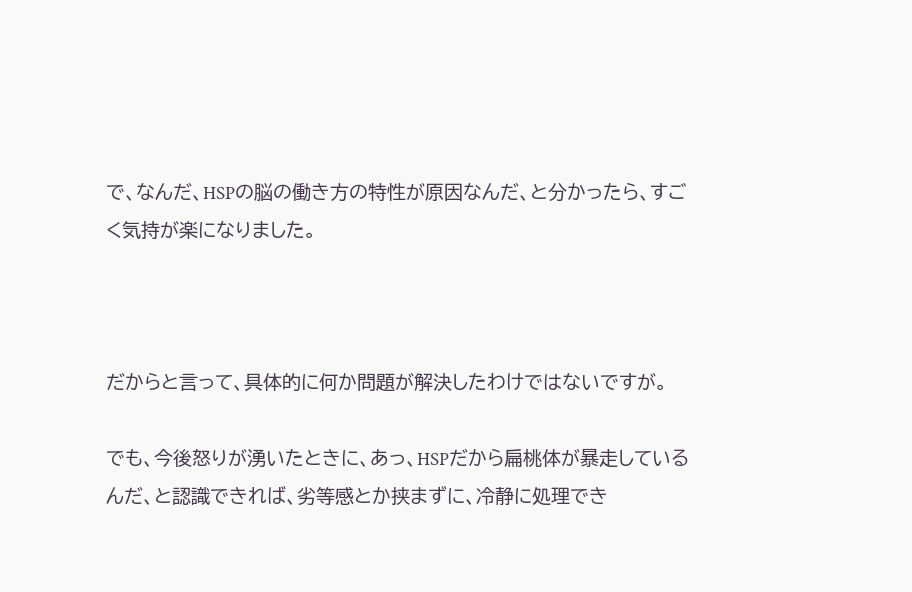で、なんだ、HSPの脳の働き方の特性が原因なんだ、と分かったら、すごく気持が楽になりました。



だからと言って、具体的に何か問題が解決したわけではないですが。

でも、今後怒りが湧いたときに、あっ、HSPだから扁桃体が暴走しているんだ、と認識できれば、劣等感とか挟まずに、冷静に処理でき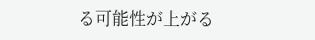る可能性が上がる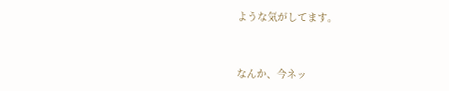ような気がしてます。


なんか、今ネッ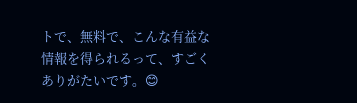トで、無料で、こんな有益な情報を得られるって、すごくありがたいです。😊